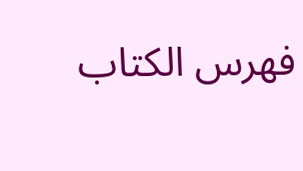فهرس الكتاب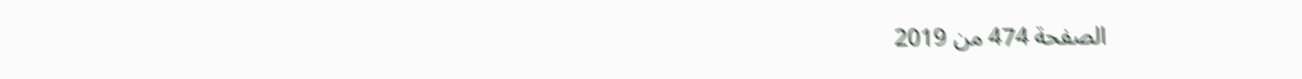الصفحة 474 من 2019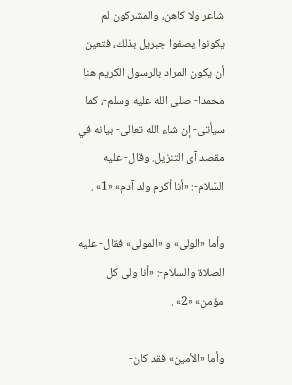شاعر ولا كاهن، والمشركون لم يكونوا يصفوا جبريل بذلك، فتعين أن يكون المراد بالرسول الكريم هنا محمدا- صلى الله عليه وسلم-، كما سيأتى- إن شاء الله تعالى- بيانه في مقصد آى التنزيل. وقال- عليه السّلام-: «أنا أكرم ولد آدم» «1» .

وأما «الولى» و «المولى» فقال- عليه الصلاة والسلام-: «أنا ولى كل مؤمن» «2» .

وأما «الأمين» فقد كان-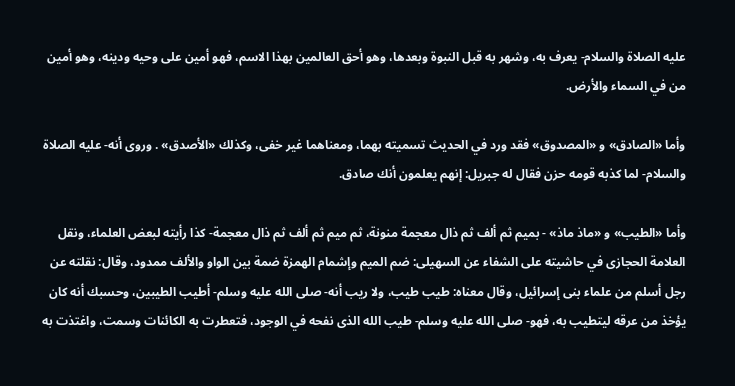عليه الصلاة والسلام- يعرف به، وشهر به قبل النبوة وبعدها، وهو أحق العالمين بهذا الاسم، فهو أمين على وحيه ودينه، وهو أمين من في السماء والأرض.

وأما «الصادق» و «المصدوق» فقد ورد في الحديث تسميته بهما، ومعناهما غير خفى، وكذلك «الأصدق» . وروى أنه- عليه الصلاة والسلام- لما كذبه قومه حزن فقال له جبريل: إنهم يعلمون أنك صادق.

وأما «الطيب» و «ماذ ماذ» - بميم ثم ألف ثم ذال معجمة منونة، ثم ميم ثم ألف ثم ذال معجمة- كذا رأيته لبعض العلماء، ونقل العلامة الحجازى في حاشيته على الشفاء عن السهيلى: ضم الميم وإشمام الهمزة ضمة بين الواو والألف ممدود، وقال: نقلته عن رجل أسلم من علماء بنى إسرائيل، وقال معناه: طيب طيب، ولا ريب أنه- صلى الله عليه وسلم- أطيب الطيبين، وحسبك أنه كان يؤخذ من عرقه ليتطيب به، فهو- صلى الله عليه وسلم- طيب الله الذى نفحه في الوجود، فتعطرت به الكائنات وسمت، واغتذت به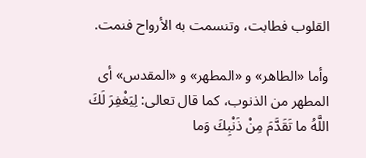القلوب فطابت، وتنسمت به الأرواح فنمت.

وأما «الطاهر» و «المطهر» و «المقدس» أى المطهر من الذنوب، كما قال تعالى: لِيَغْفِرَ لَكَ اللَّهُ ما تَقَدَّمَ مِنْ ذَنْبِكَ وَما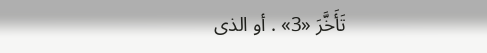تَأَخَّرَ «3» . أو الذى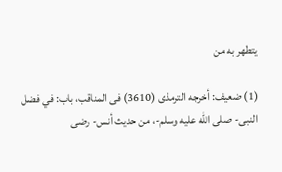يتطهر به من

(1) ضعيف: أخرجه الترمذى (3610) فى المناقب، باب: في فضل النبى- صلى الله عليه وسلم-، من حديث أنس- رضى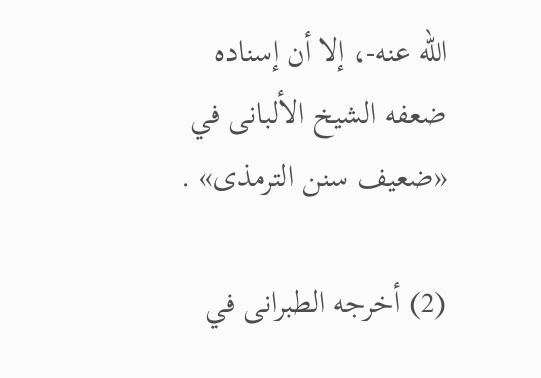الله عنه-، إلا أن إسناده ضعفه الشيخ الألبانى في «ضعيف سنن الترمذى» .

(2) أخرجه الطبرانى في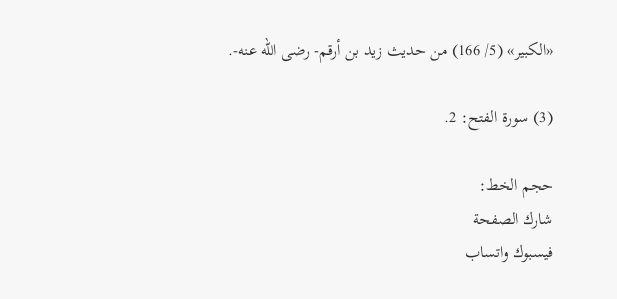«الكبير» (5/ 166) من حديث زيد بن أرقم- رضى الله عنه-.

(3) سورة الفتح: 2.

حجم الخط:
شارك الصفحة
فيسبوك واتساب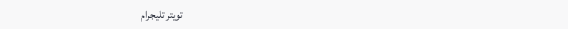تويتر تليجرام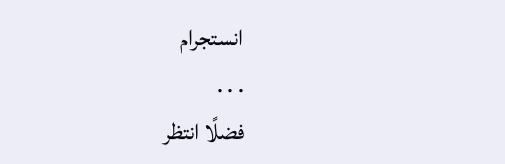انستجرام
. . .
فضلًا انتظر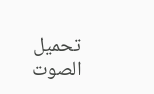تحميل الصوت